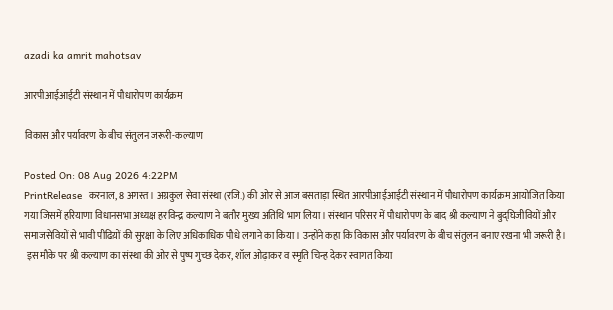azadi ka amrit mahotsav

आरपीआईआईटी संस्थान में पौधारोपण कार्यक्रम

विकास और पर्यावरण के बीच संतुलन जरूरी-कल्याण

Posted On: 08 Aug 2026 4:22PM
PrintRelease  करनाल, 8 अगस्त। अग्रकुल सेवा संस्था (रजि.) की ओर से आज बसताड़ा स्थित आरपीआईआईटी संस्थान में पौधारोपण कार्यक्रम आयोजित किया गया जिसमें हरियाणा विधानसभा अध्यक्ष हरविन्द्र कल्याण ने बतौर मुख्य अतिथि भाग लिया। संस्थान परिसर में पौधारोपण के बाद श्री कल्याण ने बुद्घिजीवियों और समाजसेवियों से भावी पीढिय़ों की सुरक्षा के लिए अधिकाधिक पौधे लगाने का किया। उन्होंने कहा कि विकास और पर्यावरण के बीच संतुलन बनाए रखना भी जरूरी है।
 इस मौके पर श्री कल्याण का संस्था की ओर से पुष्प गुच्छ देकर, शॉल ओढ़ाकर व स्मृति चिन्ह देकर स्वागत किया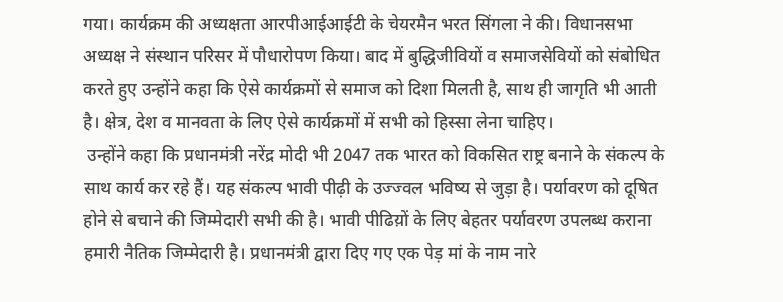गया। कार्यक्रम की अध्यक्षता आरपीआईआईटी के चेयरमैन भरत सिंगला ने की। विधानसभा अध्यक्ष ने संस्थान परिसर में पौधारोपण किया। बाद में बुद्धिजीवियों व समाजसेवियों को संबोधित करते हुए उन्होंने कहा कि ऐसे कार्यक्रमों से समाज को दिशा मिलती है, साथ ही जागृति भी आती है। क्षेत्र, देश व मानवता के लिए ऐसे कार्यक्रमों में सभी को हिस्सा लेना चाहिए।
 उन्होंने कहा कि प्रधानमंत्री नरेंद्र मोदी भी 2047 तक भारत को विकसित राष्ट्र बनाने के संकल्प के साथ कार्य कर रहे हैं। यह संकल्प भावी पीढ़ी के उज्ज्वल भविष्य से जुड़ा है। पर्यावरण को दूषित होने से बचाने की जिम्मेदारी सभी की है। भावी पीढिय़ों के लिए बेहतर पर्यावरण उपलब्ध कराना हमारी नैतिक जिम्मेदारी है। प्रधानमंत्री द्वारा दिए गए एक पेड़ मां के नाम नारे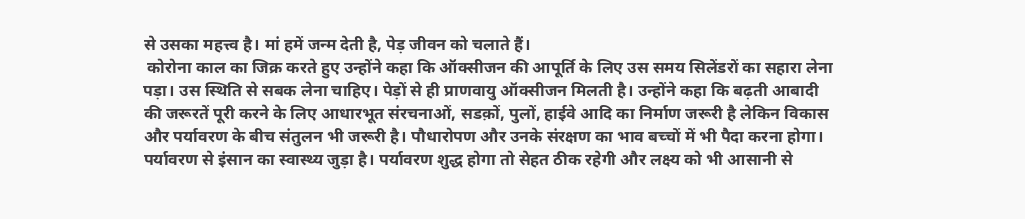से उसका महत्त्व है। मां हमें जन्म देती है, पेड़ जीवन को चलाते हैं।
 कोरोना काल का जिक्र करते हुए उन्होंने कहा कि ऑक्सीजन की आपूर्ति के लिए उस समय सिलेंडरों का सहारा लेना पड़ा। उस स्थिति से सबक लेना चाहिए। पेड़ों से ही प्राणवायु ऑक्सीजन मिलती है। उन्होंने कहा कि बढ़ती आबादी की जरूरतें पूरी करने के लिए आधारभूत संरचनाओं, सडक़ों, पुलों, हाईवे आदि का निर्माण जरूरी है लेकिन विकास और पर्यावरण के बीच संतुलन भी जरूरी है। पौधारोपण और उनके संरक्षण का भाव बच्चों में भी पैदा करना होगा। पर्यावरण से इंसान का स्वास्थ्य जुड़ा है। पर्यावरण शुद्ध होगा तो सेहत ठीक रहेगी और लक्ष्य को भी आसानी से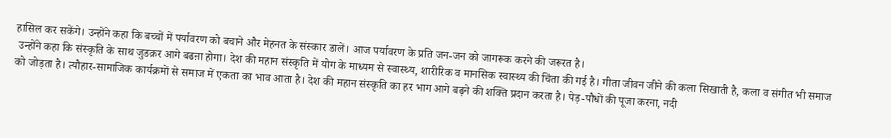हासिल कर सकेंगे। उन्होंने कहा कि बच्चों में पर्यावरण को बचाने और मेहनत के संस्कार डालें। आज पर्यावरण के प्रति जन-जन को जागरूक करने की जरूरत है।
 उन्होंने कहा कि संस्कृति के साथ जुडक़र आगे बढऩा होगा। देश की महान संस्कृति में योग के माध्यम से स्वास्थ्य, शारीरिक व मानसिक स्वास्थ्य की चिंता की गई है। गीता जीवन जीने की कला सिखाती है, कला व संगीत भी समाज को जोड़ता है। त्यौहार-सामाजिक कार्यक्रमों से समाज में एकता का भाव आता है। देश की महान संस्कृति का हर भाग आगे बढ़ने की शक्ति प्रदान करता है। पेड़-पौधों की पूजा करना, नदी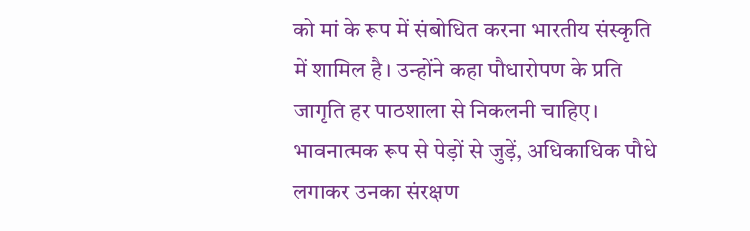को मां के रूप में संबोधित करना भारतीय संस्कृति में शामिल है। उन्होंने कहा पौधारोपण के प्रति जागृति हर पाठशाला से निकलनी चाहिए। भावनात्मक रूप से पेड़ों से जुड़ें, अधिकाधिक पौधे लगाकर उनका संरक्षण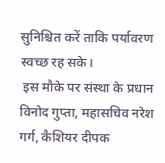सुनिश्चित करें ताकि पर्यावरण स्वच्छ रह सके।
 इस मौके पर संस्था के प्रधान विनोद गुप्ता, महासचिव नरेश गर्ग, कैशियर दीपक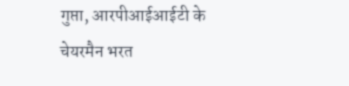गुप्ता, आरपीआईआईटी के चेयरमैन भरत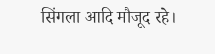सिंगला आदि मौजूद रहे।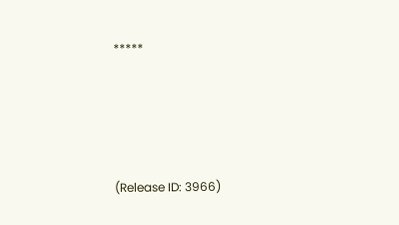*****




(Release ID: 3966)